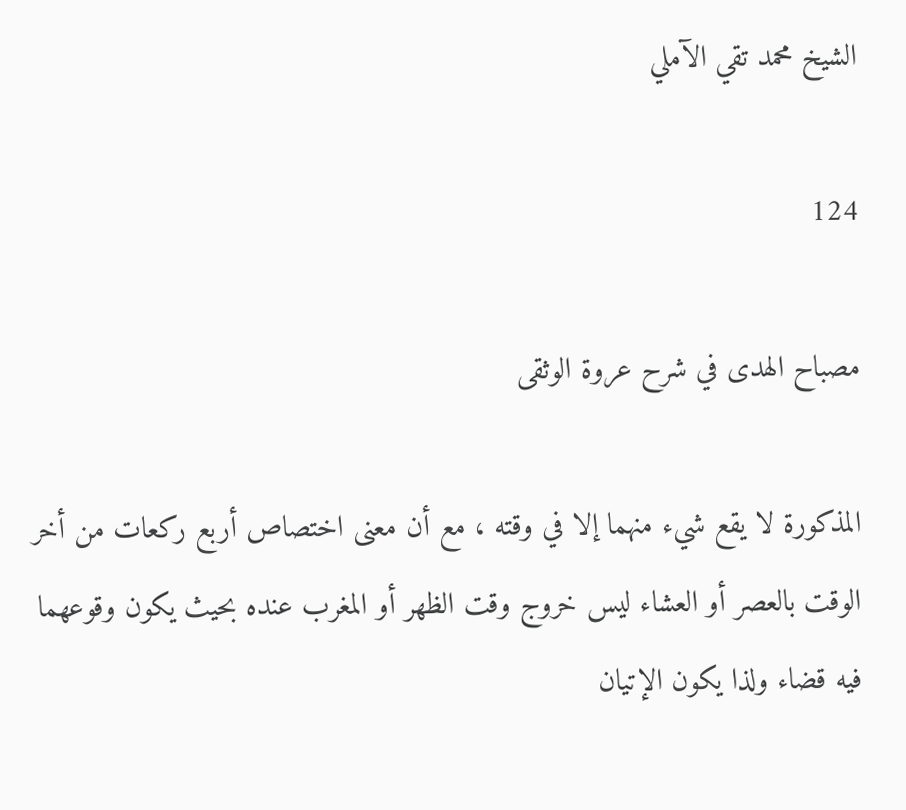الشيخ محمد تقي الآملي

124

مصباح الهدى في شرح عروة الوثقى

المذكورة لا يقع شيء منهما إلا في وقته ، مع أن معنى اختصاص أربع ركعات من أخر الوقت بالعصر أو العشاء ليس خروج وقت الظهر أو المغرب عنده بحيث يكون وقوعهما فيه قضاء ولذا يكون الإتيان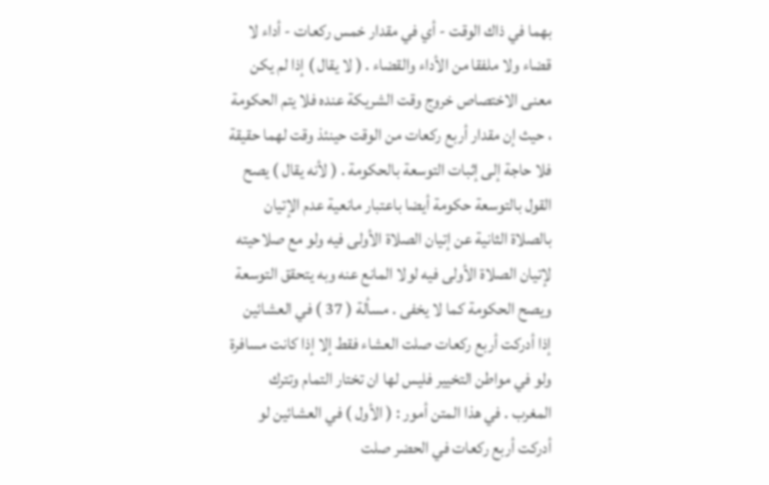بهما في ذاك الوقت - أي في مقدار خمس ركعات - أداء لا قضاء ولا ملفقا من الأداء والقضاء . ( لا يقال ) إذا لم يكن معنى الاختصاص خروج وقت الشريكة عنده فلا يتم الحكومة ، حيث إن مقدار أربع ركعات من الوقت حينئذ وقت لهما حقيقة فلا حاجة إلى إثبات التوسعة بالحكومة . ( لأنه يقال ) يصح القول بالتوسعة حكومة أيضا باعتبار مانعية عدم الإتيان بالصلاة الثانية عن إتيان الصلاة الأولى فيه ولو مع صلاحيته لإتيان الصلاة الأولى فيه لولا المانع عنه وبه يتحقق التوسعة ويصح الحكومة كما لا يخفى . مسألة ( 37 ) في العشائين إذا أدركت أربع ركعات صلت العشاء فقط إلا إذا كانت مسافرة ولو في مواطن التخيير فليس لها ان تختار التمام وتترك المغرب . في هذا المتن أمور : ( الأول ) في العشائين لو أدركت أربع ركعات في الحضر صلت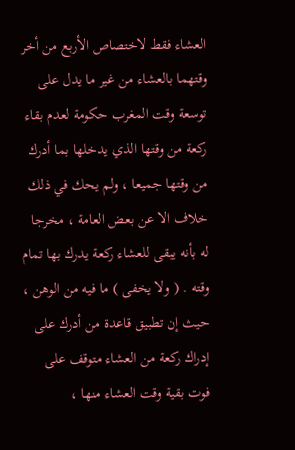العشاء فقط لاختصاص الأربع من أخر وقتهما بالعشاء من غير ما يدل على توسعة وقت المغرب حكومة لعدم بقاء ركعة من وقتها الذي يدخلها بما أدرك من وقتها جميعا ، ولم يحك في ذلك خلاف الا عن بعض العامة ، مخرجا له بأنه يبقى للعشاء ركعة يدرك بها تمام وقته . ( ولا يخفى ) ما فيه من الوهن ، حيث إن تطبيق قاعدة من أدرك على إدراك ركعة من العشاء متوقف على فوت بقية وقت العشاء منها ،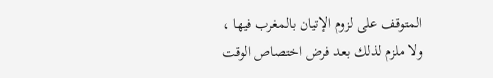المتوقف على لزوم الإتيان بالمغرب فيها ، ولا ملزم لذلك بعد فرض اختصاص الوقت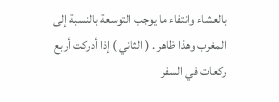بالعشاء وانتفاء ما يوجب التوسعة بالنسبة إلى المغرب وهذا ظاهر . ( الثاني ) إذا أدركت أربع ركعات في السفر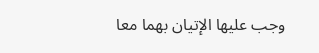وجب عليها الإتيان بهما معا